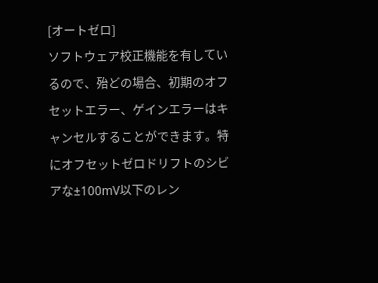[オートゼロ]
ソフトウェア校正機能を有しているので、殆どの場合、初期のオフセットエラー、ゲインエラーはキャンセルすることができます。特にオフセットゼロドリフトのシビアな±100mV以下のレン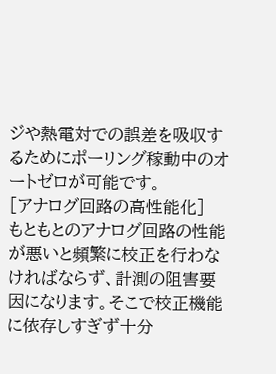ジや熱電対での誤差を吸収するためにポーリング稼動中のオートゼロが可能です。
[アナログ回路の高性能化]
もともとのアナログ回路の性能が悪いと頻繁に校正を行わなければならず、計測の阻害要因になります。そこで校正機能に依存しすぎず十分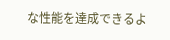な性能を達成できるよ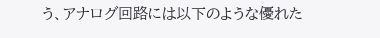う、アナログ回路には以下のような優れた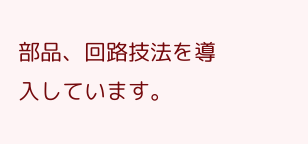部品、回路技法を導入しています。